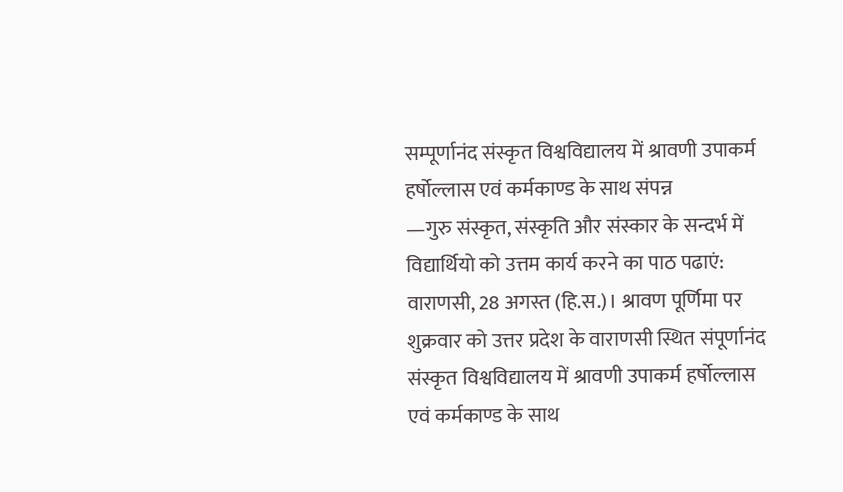सम्पूर्णानंद संस्कृत विश्वविद्यालय में श्रावणी उपाकर्म हर्षोल्लास एवं कर्मकाण्ड के साथ संपन्न
—गुरु संस्कृत, संस्कृति और संस्कार के सन्दर्भ में विद्यार्थियो को उत्तम कार्य करने का पाठ पढाएं:
वाराणसी, 28 अगस्त (हि.स.)। श्रावण पूर्णिमा पर शुक्रवार को उत्तर प्रदेश के वाराणसी स्थित संपूर्णानंद संस्कृत विश्वविद्यालय में श्रावणी उपाकर्म हर्षोल्लास एवं कर्मकाण्ड के साथ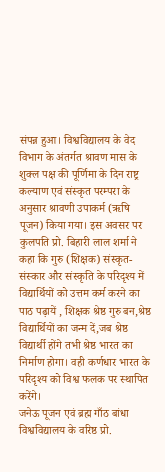संपन्न हुआ। विश्वविद्यालय के वेद विभाग के अंतर्गत श्रावण मास के शुक्ल पक्ष की पूर्णिमा के दिन राष्ट्र कल्याण एवं संस्कृत परम्परा के अनुसार श्रावणी उपाकर्म (ऋषि पूजन) किया गया। इस अवसर पर कुलपति प्रो. बिहारी लाल शर्मा ने कहा कि गुरु (शिक्षक) संस्कृत-संस्कार और संस्कृति के परिदृश्य में विद्यार्थियों को उत्तम कर्म करने का पाठ पढ़ायें , शिक्षक श्रेष्ठ गुरु बन,श्रेष्ठ विद्यार्थियों का जन्म दें,जब श्रेष्ठ विद्यार्थी होंगे तभी श्रेष्ठ भारत का निर्माण होगा। वही कर्णधार भारत के परिदृश्य को विश्व फलक पर स्थापित करेंगे।
जनेऊ पूजन एवं ब्रह्म गाँठ बांधा
विश्वविद्यालय के वरिष्ठ प्रो.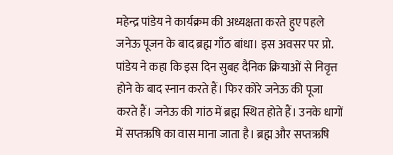महेन्द्र पांडेय ने कार्यक्रम की अध्यक्षता करते हुए पहले जनेऊ पूजन के बाद ब्रह्म गाँठ बांधा। इस अवसर पर प्रो. पांडेय ने कहा कि इस दिन सुबह दैनिक क्रियाओं से निवृत्त होने के बाद स्नान करते हैं। फिर कोरे जनेऊ की पूजा करते हैं। जनेऊ की गांठ में ब्रह्म स्थित होते हैं। उनके धागों में सप्तऋषि का वास माना जाता है। ब्रह्म और सप्तऋषि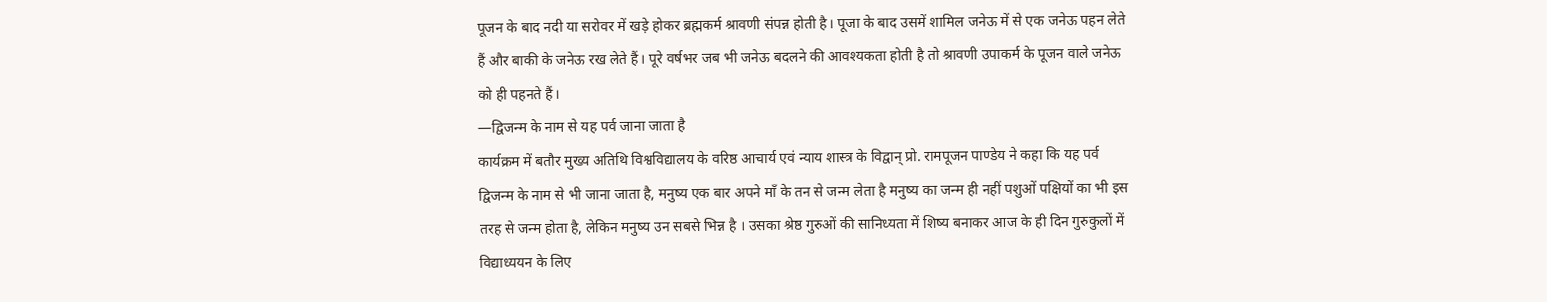पूजन के बाद नदी या सरोवर में खड़े होकर ब्रह्मकर्म श्रावणी संपन्न होती है। पूजा के बाद उसमें शामिल जनेऊ में से एक जनेऊ पहन लेते हैं और बाकी के जनेऊ रख लेते हैं। पूरे वर्षभर जब भी जनेऊ बदलने की आवश्यकता होती है तो श्रावणी उपाकर्म के पूजन वाले जनेऊ को ही पहनते हैं।
—द्विजन्म के नाम से यह पर्व जाना जाता है
कार्यक्रम में बतौर मुख्य अतिथि विश्वविद्यालय के वरिष्ठ आचार्य एवं न्याय शास्त्र के विद्वान् प्रो. रामपूजन पाण्डेय ने कहा कि यह पर्व द्विजन्म के नाम से भी जाना जाता है, मनुष्य एक बार अपने माँ के तन से जन्म लेता है मनुष्य का जन्म ही नहीं पशुओं पक्षियों का भी इस तरह से जन्म होता है, लेकिन मनुष्य उन सबसे भिन्न है । उसका श्रेष्ठ गुरुओं की सानिध्यता में शिष्य बनाकर आज के ही दिन गुरुकुलों में विद्याध्ययन के लिए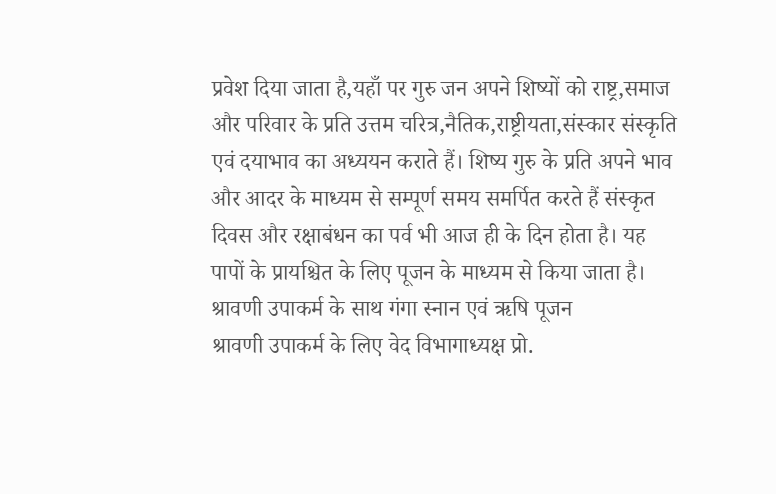प्रवेश दिया जाता है,यहाँ पर गुरु जन अपने शिष्यों को राष्ट्र,समाज और परिवार के प्रति उत्तम चरित्र,नैतिक,राष्ट्रीयता,संस्कार संस्कृति एवं दयाभाव का अध्ययन कराते हैं। शिष्य गुरु के प्रति अपने भाव और आदर के माध्यम से सम्पूर्ण समय समर्पित करते हैं संस्कृत दिवस और रक्षाबंधन का पर्व भी आज ही के दिन होता है। यह पापों के प्रायश्चित के लिए पूजन के माध्यम से किया जाता है।
श्रावणी उपाकर्म के साथ गंगा स्नान एवं ऋषि पूजन
श्रावणी उपाकर्म के लिए वेद विभागाध्यक्ष प्रो.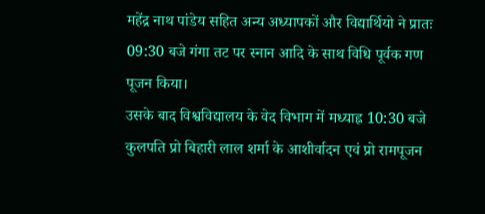महेंद्र नाथ पांडेय सहित अन्य अध्यापकों और विद्यार्थियो ने प्रातः 09:30 बजे गंगा तट पर स्नान आदि के साथ विधि पूर्वक गण पूजन किया।
उसके बाद विश्वविद्यालय के वेद विभाग में मध्याह्न 10:30 बजे कुलपति प्रो बिहारी लाल शर्मा के आशीर्वादन एवं प्रो रामपूजन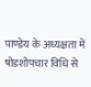पाण्डेय के अध्यक्षता में षोडशोपचार विधि से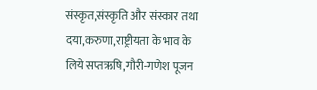संस्कृत,संस्कृति और संस्कार तथा दया,करुणा,राष्ट्रीयता के भाव के लिये सप्तऋषि,गौरी-गणेश पूजन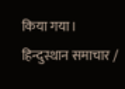किया गया।
हिन्दुस्थान समाचार /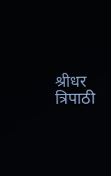श्रीधर त्रिपाठी